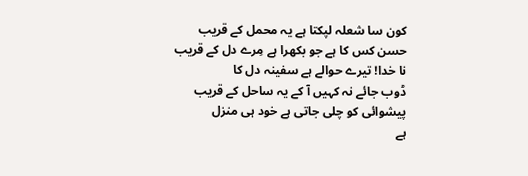کون سا شعلہ لپکتا ہے یہ محمل کے قریب
حسن کس کا ہے جو بکھرا ہے مِرے دل کے قریب
نا خدا! تیرے حوالے ہے سفینہ دل کا
ڈوب جائے نہ کہیں آ کے یہ ساحل کے قریب
پیشوائی کو چلی جاتی ہے خود ہی منزل
ہے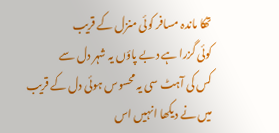تھکا ماندہ مسافر کوئی منزل کے قریب
کوئی گزرا ہے دبے پاؤں یہ شہر دل سے
کس کی آہٹ سی یہ محسوس ہوئی دل کے قریب
میں نے دیکھا انہیں اس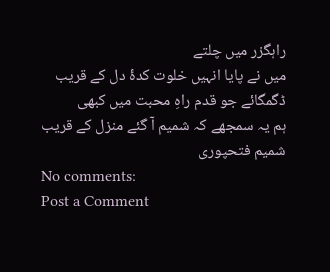راہگزر میں چلتے
میں نے پایا انہیں خلوت کدۂ دل کے قریب
ڈگمگائے جو قدم راہِ محبت میں کبھی
ہم یہ سمجھے کہ شمیم آ گئے منزل کے قریب
شمیم فتحپوری
No comments:
Post a Comment